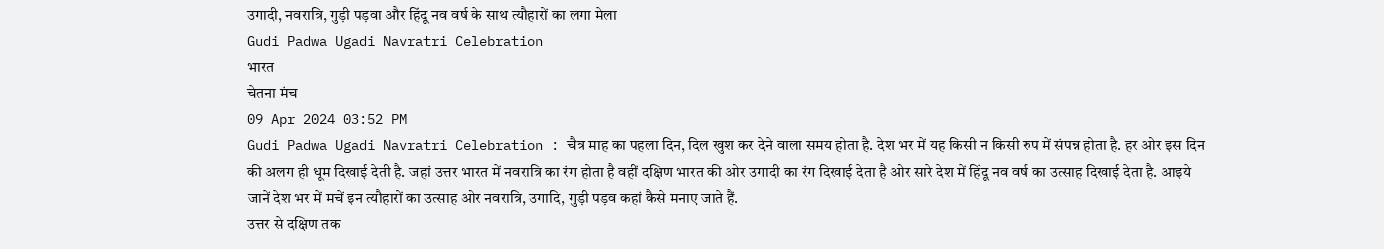उगादी, नवरात्रि, गुड़ी पड़वा और हिंदू नव वर्ष के साथ त्यौहारों का लगा मेला
Gudi Padwa Ugadi Navratri Celebration
भारत
चेतना मंच
09 Apr 2024 03:52 PM
Gudi Padwa Ugadi Navratri Celebration : चैत्र माह का पहला दिन, दिल खुश कर देने वाला समय होता है. देश भर में यह किसी न किसी रुप में संपन्न होता है. हर ओर इस दिन की अलग ही धूम दिखाई देती है. जहां उत्तर भारत में नवरात्रि का रंग होता है वहीं दक्षिण भारत की ओर उगादी का रंग दिखाई देता है ओर सारे देश में हिंदू नव वर्ष का उत्साह दिखाई देता है. आइये जानें देश भर में मचें इन त्यौहारों का उत्साह ओर नवरात्रि, उगादि, गुड़ी पड़व कहां कैसे मनाए जाते हैं.
उत्तर से दक्षिण तक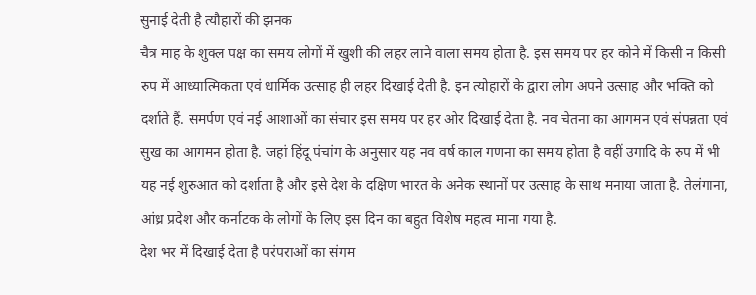सुनाई देती है त्यौहारों की झनक
चैत्र माह के शुक्ल पक्ष का समय लोगों में खुशी की लहर लाने वाला समय होता है. इस समय पर हर कोने में किसी न किसी रुप में आध्यात्मिकता एवं धार्मिक उत्साह ही लहर दिखाई देती है. इन त्योहारों के द्वारा लोग अपने उत्साह और भक्ति को दर्शाते हैं. समर्पण एवं नई आशाओं का संचार इस समय पर हर ओर दिखाई देता है. नव चेतना का आगमन एवं संपन्नता एवं सुख का आगमन होता है. जहां हिंदू पंचांग के अनुसार यह नव वर्ष काल गणना का समय होता है वहीं उगादि के रुप में भी यह नई शुरुआत को दर्शाता है और इसे देश के दक्षिण भारत के अनेक स्थानों पर उत्साह के साथ मनाया जाता है. तेलंगाना, आंध्र प्रदेश और कर्नाटक के लोगों के लिए इस दिन का बहुत विशेष महत्व माना गया है.
देश भर में दिखाई देता है परंपराओं का संगम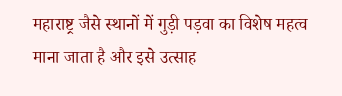महाराष्ट्र जैसे स्थानों में गुड़ी पड़वा का विशेष महत्व माना जाता है और इसे उत्साह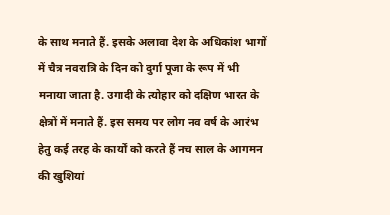के साथ मनाते हैं. इसके अलावा देश के अधिकांश भागों में चैत्र नवरात्रि के दिन को दुर्गा पूजा के रूप में भी मनाया जाता है. उगादी के त्योहार को दक्षिण भारत के क्षेत्रों में मनाते हैं. इस समय पर लोग नव वर्ष के आरंभ हेतु कई तरह के कार्यों को करते हैं नच साल के आगमन की खुशियां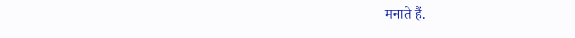मनाते हैं.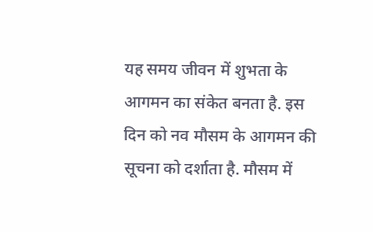यह समय जीवन में शुभता के आगमन का संकेत बनता है. इस दिन को नव मौसम के आगमन की सूचना को दर्शाता है. मौसम में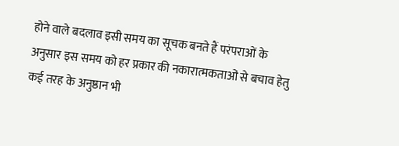होने वाले बदलाव इसी समय का सूचक बनते हैं परंपराओं के अनुसार इस समय को हर प्रकार की नकारात्मकताओं से बचाव हेतु कई तरह के अनुष्ठान भी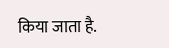किया जाता है.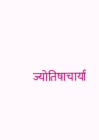ज्योतिषाचार्या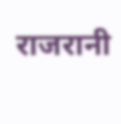राजरानी